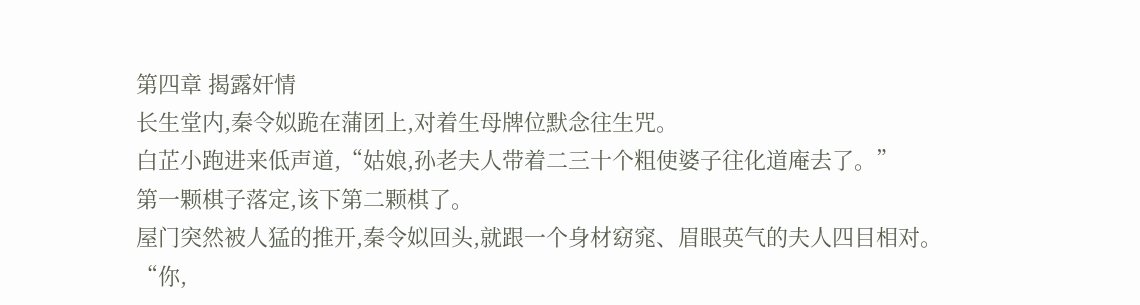第四章 揭露奸情
长生堂内,秦令姒跪在蒲团上,对着生母牌位默念往生咒。
白芷小跑进来低声道,“姑娘,孙老夫人带着二三十个粗使婆子往化道庵去了。”
第一颗棋子落定,该下第二颗棋了。
屋门突然被人猛的推开,秦令姒回头,就跟一个身材窈窕、眉眼英气的夫人四目相对。
“你,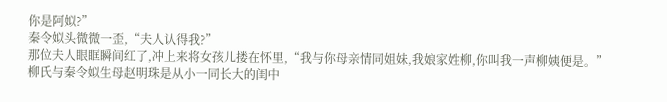你是阿姒?”
秦令姒头微微一歪,“夫人认得我?”
那位夫人眼眶瞬间红了,冲上来将女孩儿搂在怀里,“我与你母亲情同姐妹,我娘家姓柳,你叫我一声柳姨便是。”
柳氏与秦令姒生母赵明珠是从小一同长大的闺中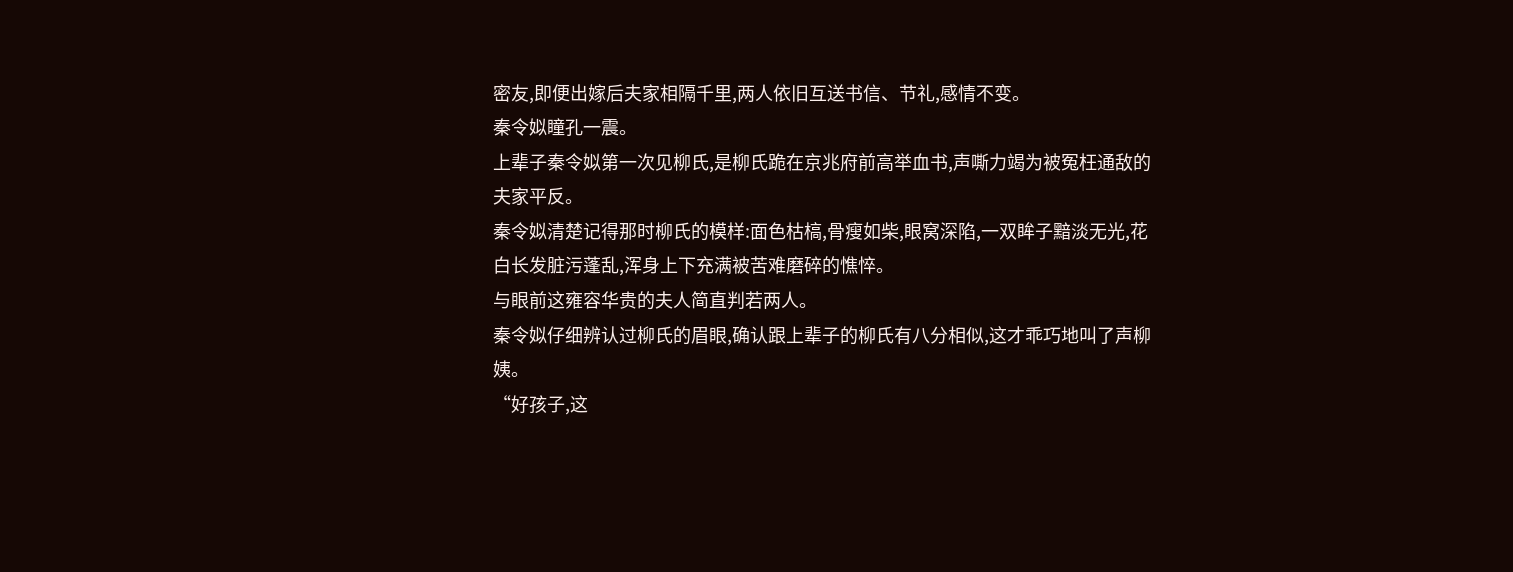密友,即便出嫁后夫家相隔千里,两人依旧互送书信、节礼,感情不变。
秦令姒瞳孔一震。
上辈子秦令姒第一次见柳氏,是柳氏跪在京兆府前高举血书,声嘶力竭为被冤枉通敌的夫家平反。
秦令姒清楚记得那时柳氏的模样:面色枯槁,骨瘦如柴,眼窝深陷,一双眸子黯淡无光,花白长发脏污蓬乱,浑身上下充满被苦难磨碎的憔悴。
与眼前这雍容华贵的夫人简直判若两人。
秦令姒仔细辨认过柳氏的眉眼,确认跟上辈子的柳氏有八分相似,这才乖巧地叫了声柳姨。
“好孩子,这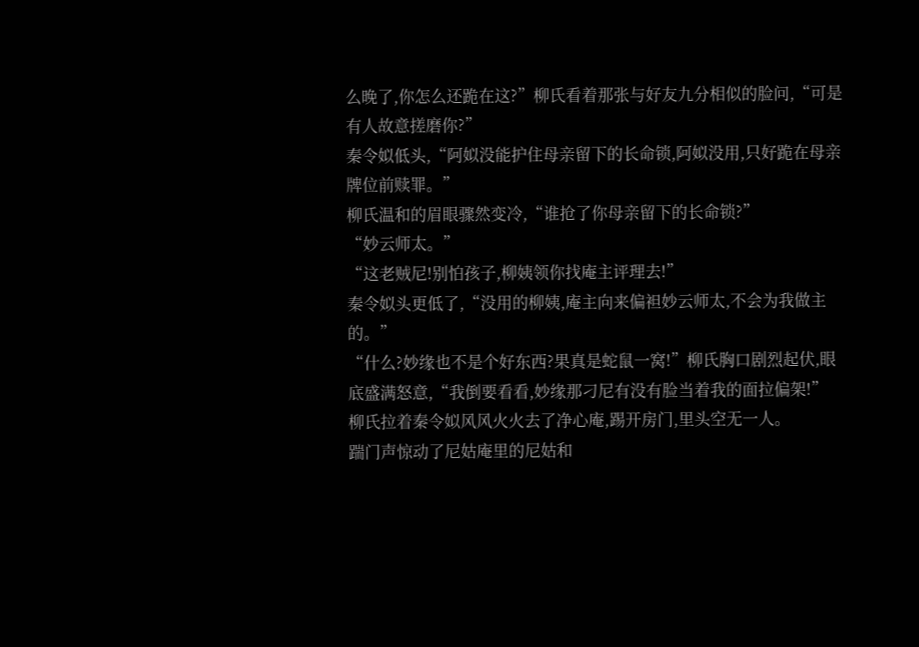么晚了,你怎么还跪在这?”柳氏看着那张与好友九分相似的脸问,“可是有人故意搓磨你?”
秦令姒低头,“阿姒没能护住母亲留下的长命锁,阿姒没用,只好跪在母亲牌位前赎罪。”
柳氏温和的眉眼骤然变冷,“谁抢了你母亲留下的长命锁?”
“妙云师太。”
“这老贼尼!别怕孩子,柳姨领你找庵主评理去!”
秦令姒头更低了,“没用的柳姨,庵主向来偏袒妙云师太,不会为我做主的。”
“什么?妙缘也不是个好东西?果真是蛇鼠一窝!”柳氏胸口剧烈起伏,眼底盛满怒意,“我倒要看看,妙缘那刁尼有没有脸当着我的面拉偏架!”
柳氏拉着秦令姒风风火火去了净心庵,踢开房门,里头空无一人。
踹门声惊动了尼姑庵里的尼姑和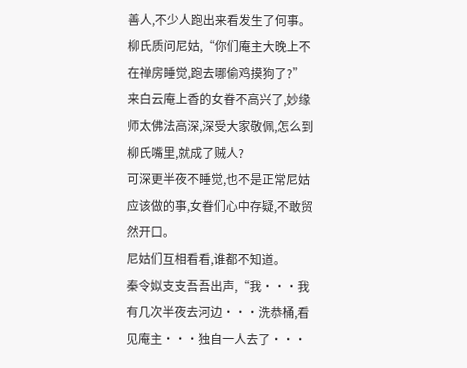善人,不少人跑出来看发生了何事。
柳氏质问尼姑,“你们庵主大晚上不在禅房睡觉,跑去哪偷鸡摸狗了?”
来白云庵上香的女眷不高兴了,妙缘师太佛法高深,深受大家敬佩,怎么到柳氏嘴里,就成了贼人?
可深更半夜不睡觉,也不是正常尼姑应该做的事,女眷们心中存疑,不敢贸然开口。
尼姑们互相看看,谁都不知道。
秦令姒支支吾吾出声,“我···我有几次半夜去河边···洗恭桶,看见庵主···独自一人去了···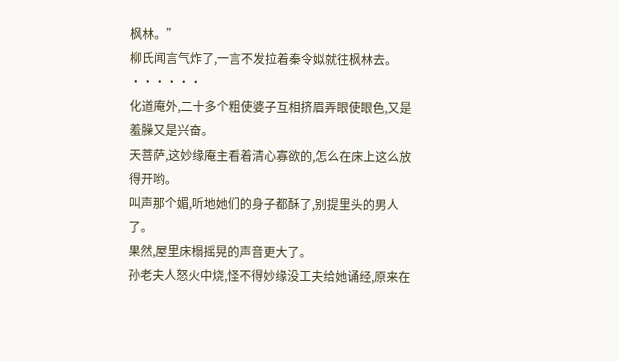枫林。”
柳氏闻言气炸了,一言不发拉着秦令姒就往枫林去。
······
化道庵外,二十多个粗使婆子互相挤眉弄眼使眼色,又是羞臊又是兴奋。
天菩萨,这妙缘庵主看着清心寡欲的,怎么在床上这么放得开哟。
叫声那个媚,听地她们的身子都酥了,别提里头的男人了。
果然,屋里床榻摇晃的声音更大了。
孙老夫人怒火中烧,怪不得妙缘没工夫给她诵经,原来在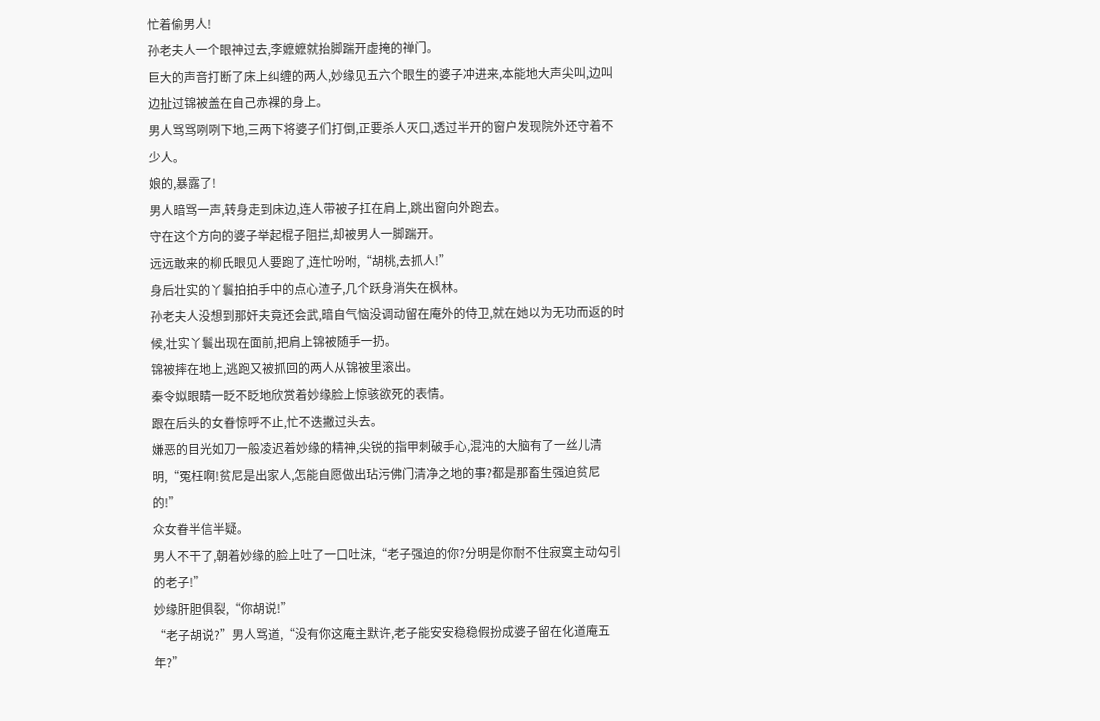忙着偷男人!
孙老夫人一个眼神过去,李嬷嬷就抬脚踹开虚掩的禅门。
巨大的声音打断了床上纠缠的两人,妙缘见五六个眼生的婆子冲进来,本能地大声尖叫,边叫边扯过锦被盖在自己赤裸的身上。
男人骂骂咧咧下地,三两下将婆子们打倒,正要杀人灭口,透过半开的窗户发现院外还守着不少人。
娘的,暴露了!
男人暗骂一声,转身走到床边,连人带被子扛在肩上,跳出窗向外跑去。
守在这个方向的婆子举起棍子阻拦,却被男人一脚踹开。
远远敢来的柳氏眼见人要跑了,连忙吩咐,“胡桃,去抓人!”
身后壮实的丫鬟拍拍手中的点心渣子,几个跃身消失在枫林。
孙老夫人没想到那奸夫竟还会武,暗自气恼没调动留在庵外的侍卫,就在她以为无功而返的时候,壮实丫鬟出现在面前,把肩上锦被随手一扔。
锦被摔在地上,逃跑又被抓回的两人从锦被里滚出。
秦令姒眼睛一眨不眨地欣赏着妙缘脸上惊骇欲死的表情。
跟在后头的女眷惊呼不止,忙不迭撇过头去。
嫌恶的目光如刀一般凌迟着妙缘的精神,尖锐的指甲刺破手心,混沌的大脑有了一丝儿清明,“冤枉啊!贫尼是出家人,怎能自愿做出玷污佛门清净之地的事?都是那畜生强迫贫尼的!”
众女眷半信半疑。
男人不干了,朝着妙缘的脸上吐了一口吐沫,“老子强迫的你?分明是你耐不住寂寞主动勾引的老子!”
妙缘肝胆俱裂,“你胡说!”
“老子胡说?”男人骂道,“没有你这庵主默许,老子能安安稳稳假扮成婆子留在化道庵五年?”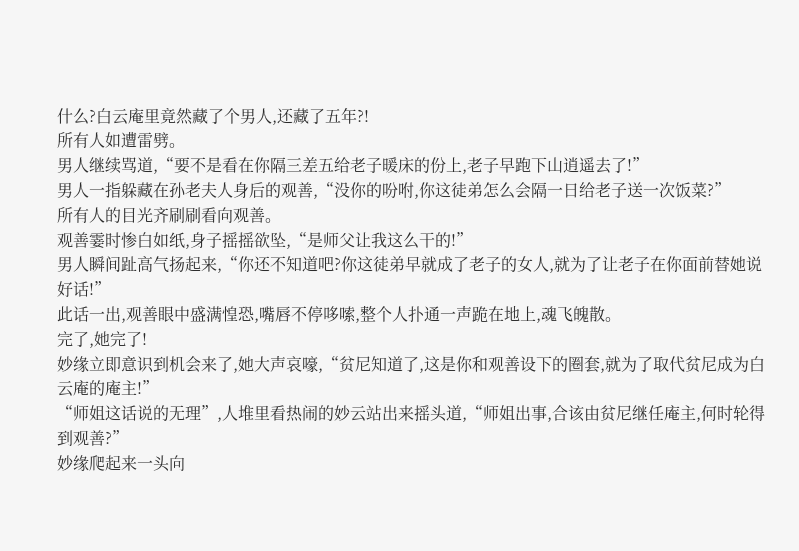什么?白云庵里竟然藏了个男人,还藏了五年?!
所有人如遭雷劈。
男人继续骂道,“要不是看在你隔三差五给老子暖床的份上,老子早跑下山逍遥去了!”
男人一指躲藏在孙老夫人身后的观善,“没你的吩咐,你这徒弟怎么会隔一日给老子送一次饭菜?”
所有人的目光齐刷刷看向观善。
观善霎时惨白如纸,身子摇摇欲坠,“是师父让我这么干的!”
男人瞬间趾高气扬起来,“你还不知道吧?你这徒弟早就成了老子的女人,就为了让老子在你面前替她说好话!”
此话一出,观善眼中盛满惶恐,嘴唇不停哆嗦,整个人扑通一声跪在地上,魂飞魄散。
完了,她完了!
妙缘立即意识到机会来了,她大声哀嚎,“贫尼知道了,这是你和观善设下的圈套,就为了取代贫尼成为白云庵的庵主!”
“师姐这话说的无理”,人堆里看热闹的妙云站出来摇头道,“师姐出事,合该由贫尼继任庵主,何时轮得到观善?”
妙缘爬起来一头向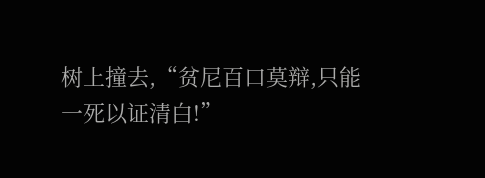树上撞去,“贫尼百口莫辩,只能一死以证清白!”